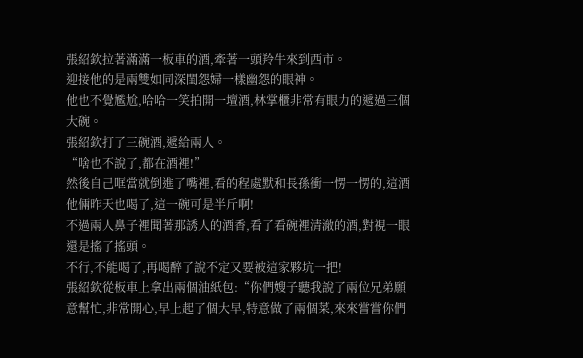張紹欽拉著滿滿一板車的酒,牽著一頭羚牛來到西市。
迎接他的是兩雙如同深閨怨婦一樣幽怨的眼神。
他也不覺尷尬,哈哈一笑拍開一壇酒,林掌櫃非常有眼力的遞過三個大碗。
張紹欽打了三碗酒,遞給兩人。
“啥也不說了,都在酒裡!”
然後自己哐當就倒進了嘴裡,看的程處默和長孫衝一愣一愣的,這酒他倆昨天也喝了,這一碗可是半斤啊!
不過兩人鼻子裡聞著那誘人的酒香,看了看碗裡清澈的酒,對視一眼還是搖了搖頭。
不行,不能喝了,再喝醉了說不定又要被這家夥坑一把!
張紹欽從板車上拿出兩個油紙包:“你們嫂子聽我說了兩位兄弟願意幫忙,非常開心,早上起了個大早,特意做了兩個菜,來來嘗嘗你們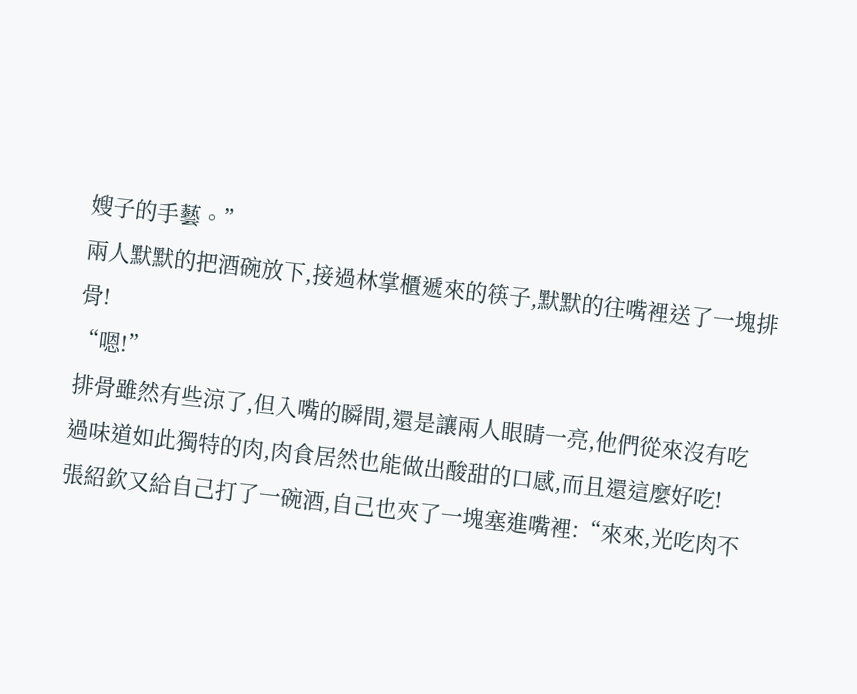嫂子的手藝。”
兩人默默的把酒碗放下,接過林掌櫃遞來的筷子,默默的往嘴裡送了一塊排骨!
“嗯!”
排骨雖然有些涼了,但入嘴的瞬間,還是讓兩人眼睛一亮,他們從來沒有吃過味道如此獨特的肉,肉食居然也能做出酸甜的口感,而且還這麼好吃!
張紹欽又給自己打了一碗酒,自己也夾了一塊塞進嘴裡:“來來,光吃肉不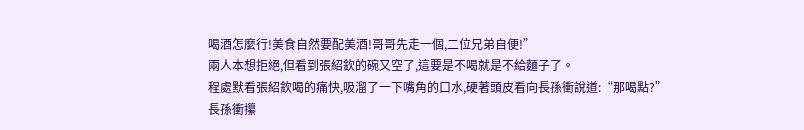喝酒怎麼行!美食自然要配美酒!哥哥先走一個,二位兄弟自便!”
兩人本想拒絕,但看到張紹欽的碗又空了,這要是不喝就是不給麵子了。
程處默看張紹欽喝的痛快,吸溜了一下嘴角的口水,硬著頭皮看向長孫衝說道:“那喝點?”
長孫衝攥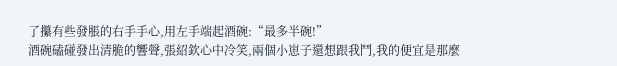了攥有些發脹的右手手心,用左手端起酒碗:“最多半碗!”
酒碗磕碰發出清脆的響聲,張紹欽心中冷笑,兩個小崽子還想跟我鬥,我的便宜是那麼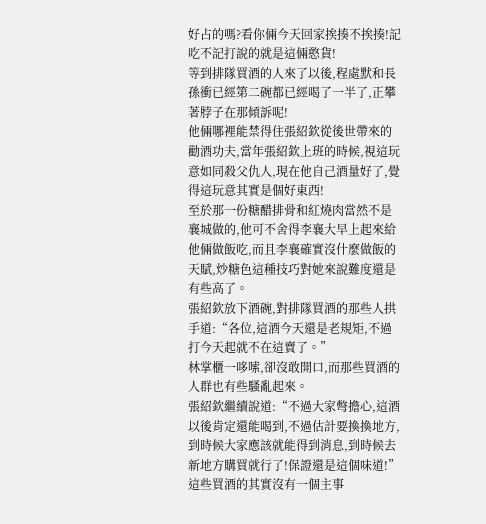好占的嗎?看你倆今天回家挨揍不挨揍!記吃不記打說的就是這倆憨貨!
等到排隊買酒的人來了以後,程處默和長孫衝已經第二碗都已經喝了一半了,正攀著脖子在那傾訴呢!
他倆哪裡能禁得住張紹欽從後世帶來的勸酒功夫,當年張紹欽上班的時候,視這玩意如同殺父仇人,現在他自己酒量好了,覺得這玩意其實是個好東西!
至於那一份糖醋排骨和紅燒肉當然不是襄城做的,他可不舍得李襄大早上起來給他倆做飯吃,而且李襄確實沒什麼做飯的天賦,炒糖色這種技巧對她來說難度還是有些高了。
張紹欽放下酒碗,對排隊買酒的那些人拱手道:“各位,這酒今天還是老規矩,不過打今天起就不在這賣了。”
林掌櫃一哆嗦,卻沒敢開口,而那些買酒的人群也有些騷亂起來。
張紹欽繼續說道:“不過大家彆擔心,這酒以後肯定還能喝到,不過估計要換換地方,到時候大家應該就能得到消息,到時候去新地方購買就行了!保證還是這個味道!”
這些買酒的其實沒有一個主事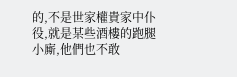的,不是世家權貴家中仆役,就是某些酒樓的跑腿小廝,他們也不敢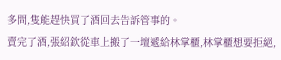多問,隻能趕快買了酒回去告訴管事的。
賣完了酒,張紹欽從車上搬了一壇遞給林掌櫃,林掌櫃想要拒絕,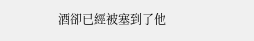酒卻已經被塞到了他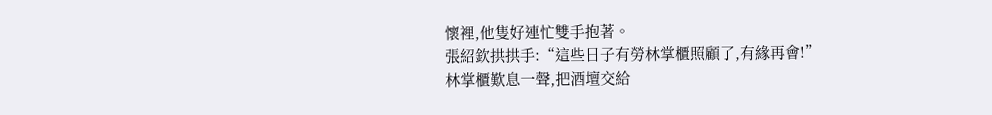懷裡,他隻好連忙雙手抱著。
張紹欽拱拱手:“這些日子有勞林掌櫃照顧了,有緣再會!”
林掌櫃歎息一聲,把酒壇交給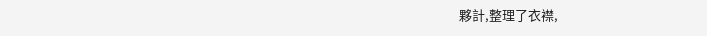夥計,整理了衣襟,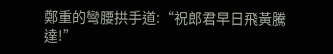鄭重的彎腰拱手道:“祝郎君早日飛黃騰達!”